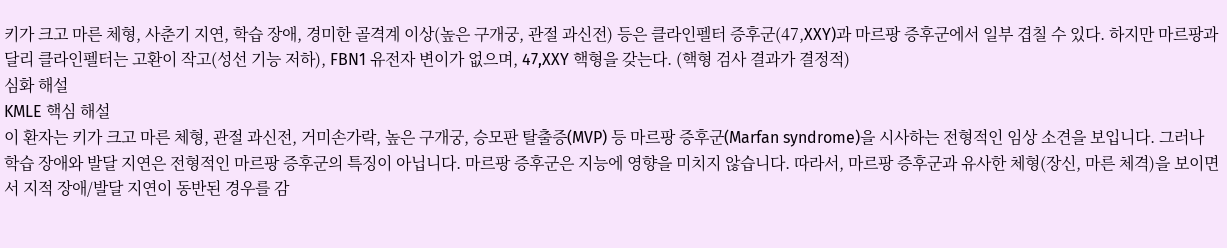키가 크고 마른 체형, 사춘기 지연, 학습 장애, 경미한 골격계 이상(높은 구개궁, 관절 과신전) 등은 클라인펠터 증후군(47,XXY)과 마르팡 증후군에서 일부 겹칠 수 있다. 하지만 마르팡과 달리 클라인펠터는 고환이 작고(성선 기능 저하), FBN1 유전자 변이가 없으며, 47,XXY 핵형을 갖는다. (핵형 검사 결과가 결정적)
심화 해설
KMLE 핵심 해설
이 환자는 키가 크고 마른 체형, 관절 과신전, 거미손가락, 높은 구개궁, 승모판 탈출증(MVP) 등 마르팡 증후군(Marfan syndrome)을 시사하는 전형적인 임상 소견을 보입니다. 그러나 학습 장애와 발달 지연은 전형적인 마르팡 증후군의 특징이 아닙니다. 마르팡 증후군은 지능에 영향을 미치지 않습니다. 따라서, 마르팡 증후군과 유사한 체형(장신, 마른 체격)을 보이면서 지적 장애/발달 지연이 동반된 경우를 감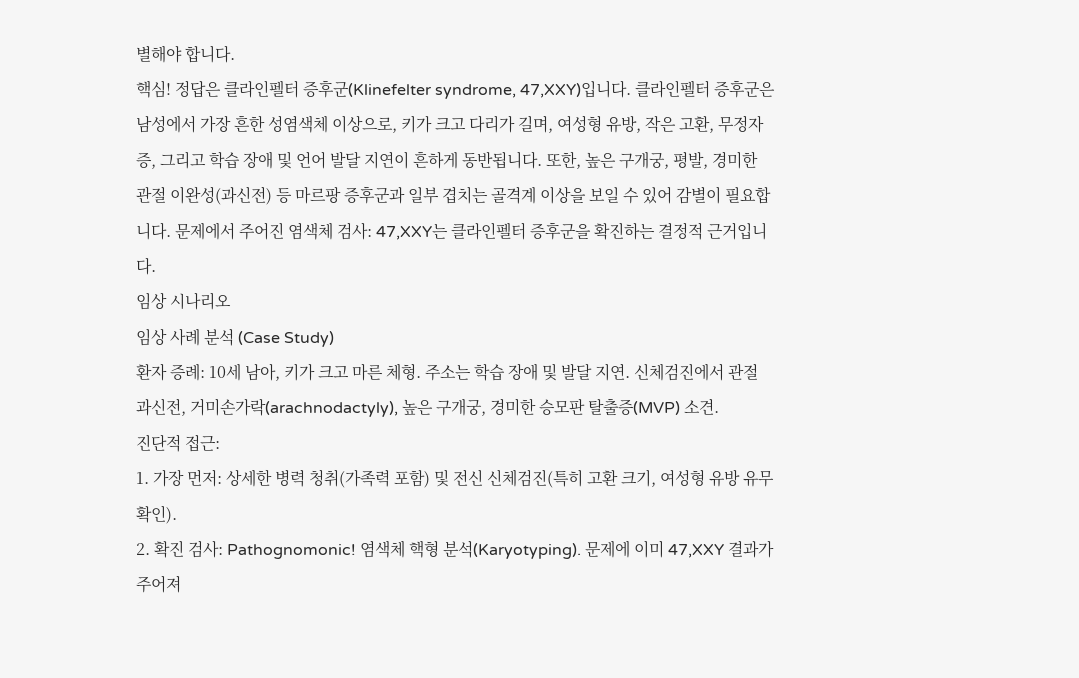별해야 합니다.
핵심! 정답은 클라인펠터 증후군(Klinefelter syndrome, 47,XXY)입니다. 클라인펠터 증후군은 남성에서 가장 흔한 성염색체 이상으로, 키가 크고 다리가 길며, 여성형 유방, 작은 고환, 무정자증, 그리고 학습 장애 및 언어 발달 지연이 흔하게 동반됩니다. 또한, 높은 구개궁, 평발, 경미한 관절 이완성(과신전) 등 마르팡 증후군과 일부 겹치는 골격계 이상을 보일 수 있어 감별이 필요합니다. 문제에서 주어진 염색체 검사: 47,XXY는 클라인펠터 증후군을 확진하는 결정적 근거입니다.
임상 시나리오
임상 사례 분석 (Case Study)
환자 증례: 10세 남아, 키가 크고 마른 체형. 주소는 학습 장애 및 발달 지연. 신체검진에서 관절 과신전, 거미손가락(arachnodactyly), 높은 구개궁, 경미한 승모판 탈출증(MVP) 소견.
진단적 접근:
1. 가장 먼저: 상세한 병력 청취(가족력 포함) 및 전신 신체검진(특히 고환 크기, 여성형 유방 유무 확인).
2. 확진 검사: Pathognomonic! 염색체 핵형 분석(Karyotyping). 문제에 이미 47,XXY 결과가 주어져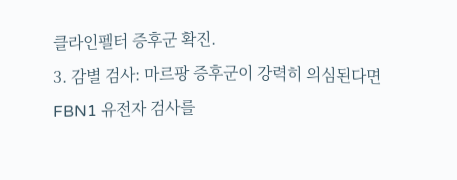클라인펠터 증후군 확진.
3. 감별 검사: 마르팡 증후군이 강력히 의심된다면 FBN1 유전자 검사를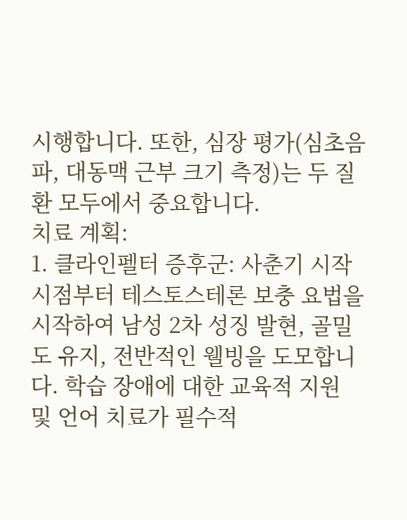시행합니다. 또한, 심장 평가(심초음파, 대동맥 근부 크기 측정)는 두 질환 모두에서 중요합니다.
치료 계획:
1. 클라인펠터 증후군: 사춘기 시작 시점부터 테스토스테론 보충 요법을 시작하여 남성 2차 성징 발현, 골밀도 유지, 전반적인 웰빙을 도모합니다. 학습 장애에 대한 교육적 지원 및 언어 치료가 필수적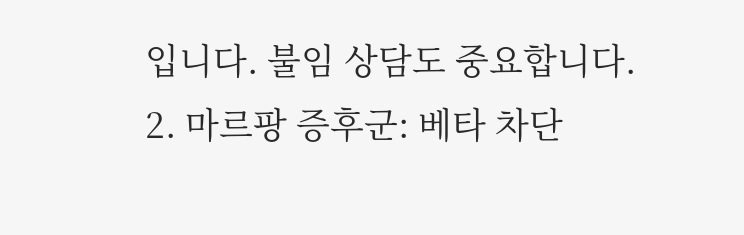입니다. 불임 상담도 중요합니다.
2. 마르팡 증후군: 베타 차단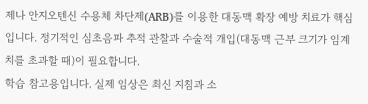제나 안지오텐신 수용체 차단제(ARB)를 이용한 대동맥 확장 예방 치료가 핵심입니다. 정기적인 심초음파 추적 관찰과 수술적 개입(대동맥 근부 크기가 임계치를 초과할 때)이 필요합니다.
학습 참고용입니다. 실제 임상은 최신 지침과 소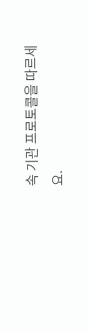속 기관 프로토콜을 따르세요.